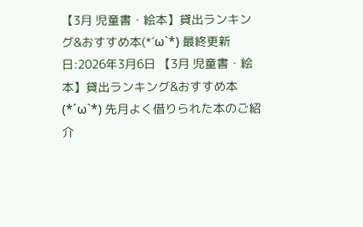【3月 児童書・絵本】貸出ランキング&おすすめ本(*´ω`*) 最終更新日:2026年3月6日 【3月 児童書・絵本】貸出ランキング&おすすめ本(*´ω`*) 先月よく借りられた本のご紹介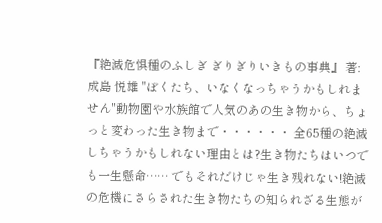『絶滅危惧種のふしぎ ぎりぎりいきもの事典』 著:成島 悦雄 "ぼくたち、いなくなっちゃうかもしれません"動物園や水族館で人気のあの生き物から、ちょっと変わった生き物まで・・・・・・ 全65種の絶滅しちゃうかもしれない理由とは?生き物たちはいつでも一生懸命…… でもそれだけじゃ生き残れない!絶滅の危機にさらされた生き物たちの知られざる生態が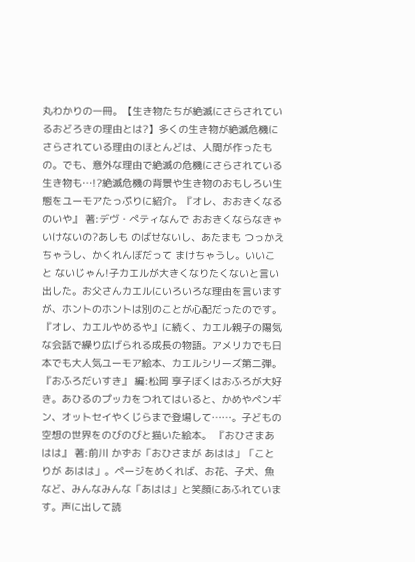丸わかりの一冊。【生き物たちが絶滅にさらされているおどろきの理由とは?】多くの生き物が絶滅危機にさらされている理由のほとんどは、人間が作ったもの。でも、意外な理由で絶滅の危機にさらされている生き物も…!?絶滅危機の背景や生き物のおもしろい生態をユーモアたっぷりに紹介。『オレ、おおきくなるのいや』 著:デヴ・ぺティなんで おおきくならなきゃいけないの?あしも のばせないし、あたまも つっかえちゃうし、かくれんぼだって まけちゃうし。いいこと ないじゃん!子カエルが大きくなりたくないと言い出した。お父さんカエルにいろいろな理由を言いますが、ホントのホントは別のことが心配だったのです。『オレ、カエルやめるや』に続く、カエル親子の陽気な会話で繰り広げられる成長の物語。アメリカでも日本でも大人気ユーモア絵本、カエルシリーズ第二弾。『おふろだいすき』 編:松岡 享子ぼくはおふろが大好き。あひるのプッカをつれてはいると、かめやペンギン、オットセイやくじらまで登場して……。子どもの空想の世界をのびのびと描いた絵本。 『おひさまあはは』 著:前川 かずお「おひさまが あはは」「ことりが あはは」。ページをめくれば、お花、子犬、魚など、みんなみんな「あはは」と笑顔にあふれています。声に出して読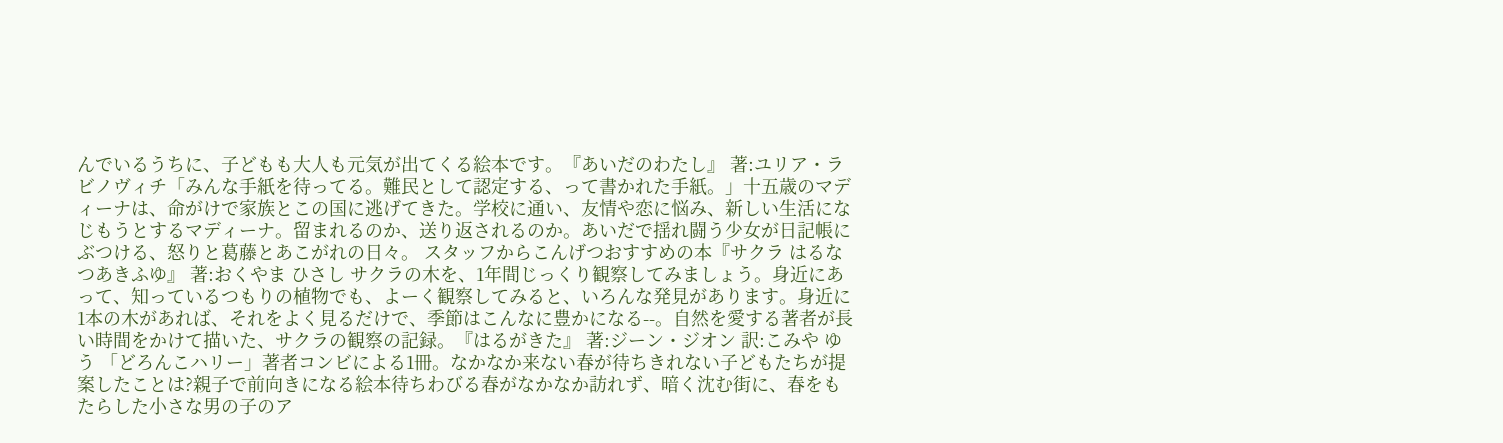んでいるうちに、子どもも大人も元気が出てくる絵本です。『あいだのわたし』 著:ユリア・ラビノヴィチ「みんな手紙を待ってる。難民として認定する、って書かれた手紙。」十五歳のマディーナは、命がけで家族とこの国に逃げてきた。学校に通い、友情や恋に悩み、新しい生活になじもうとするマディーナ。留まれるのか、送り返されるのか。あいだで揺れ闘う少女が日記帳にぶつける、怒りと葛藤とあこがれの日々。 スタッフからこんげつおすすめの本『サクラ はるなつあきふゆ』 著:おくやま ひさし サクラの木を、1年間じっくり観察してみましょう。身近にあって、知っているつもりの植物でも、よーく観察してみると、いろんな発見があります。身近に1本の木があれば、それをよく見るだけで、季節はこんなに豊かになる--。自然を愛する著者が長い時間をかけて描いた、サクラの観察の記録。『はるがきた』 著:ジーン・ジオン 訳:こみや ゆう 「どろんこハリー」著者コンビによる1冊。なかなか来ない春が待ちきれない子どもたちが提案したことは?親子で前向きになる絵本待ちわびる春がなかなか訪れず、暗く沈む街に、春をもたらした小さな男の子のア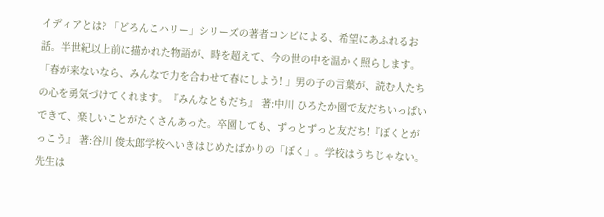イディアとは? 「どろんこハリー」シリーズの著者コンビによる、希望にあふれるお話。半世紀以上前に描かれた物語が、時を超えて、今の世の中を温かく照らします。「春が来ないなら、みんなで力を合わせて春にしよう! 」男の子の言葉が、読む人たちの心を勇気づけてくれます。『みんなともだち』 著:中川 ひろたか園で友だちいっぱいできて、楽しいことがたくさんあった。卒園しても、ずっとずっと友だち!『ぼくとがっこう』 著:谷川 俊太郎学校へいきはじめたばかりの「ぼく」。学校はうちじゃない。先生は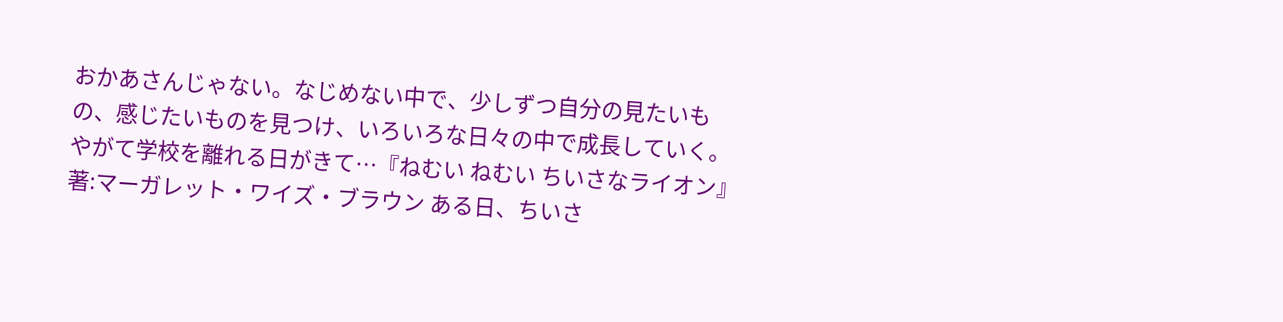おかあさんじゃない。なじめない中で、少しずつ自分の見たいもの、感じたいものを見つけ、いろいろな日々の中で成長していく。やがて学校を離れる日がきて…『ねむい ねむい ちいさなライオン』 著:マーガレット・ワイズ・ブラウン ある日、ちいさ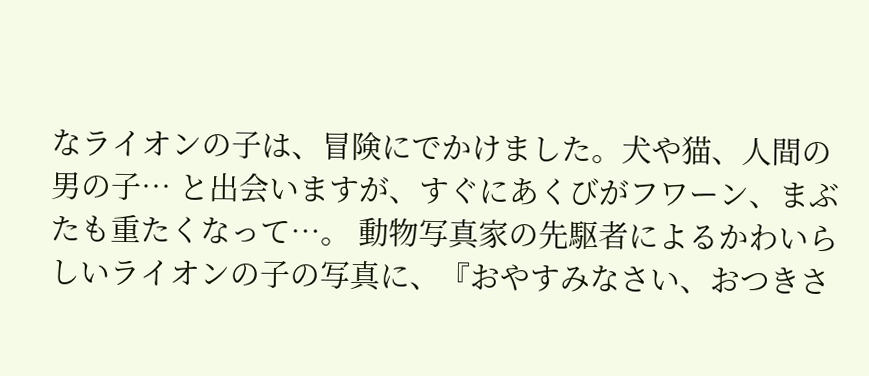なライオンの子は、冒険にでかけました。犬や猫、人間の男の子… と出会いますが、すぐにあくびがフワーン、まぶたも重たくなって…。 動物写真家の先駆者によるかわいらしいライオンの子の写真に、『おやすみなさい、おつきさ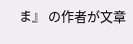ま』 の作者が文章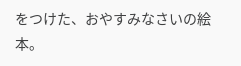をつけた、おやすみなさいの絵本。